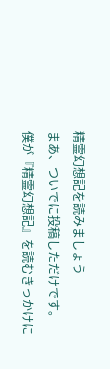精霊幻想記を読みましょう
まあ、ついでに投稿しただけです。
僕が『精霊幻想記』を読むきっかけに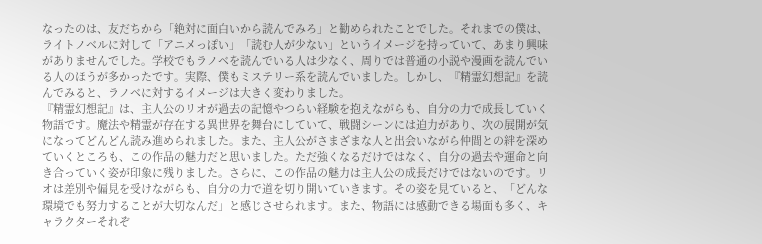なったのは、友だちから「絶対に面白いから読んでみろ」と勧められたことでした。それまでの僕は、ライトノベルに対して「アニメっぽい」「読む人が少ない」というイメージを持っていて、あまり興味がありませんでした。学校でもラノベを読んでいる人は少なく、周りでは普通の小説や漫画を読んでいる人のほうが多かったです。実際、僕もミステリー系を読んでいました。しかし、『精霊幻想記』を読んでみると、ラノベに対するイメージは大きく変わりました。
『精霊幻想記』は、主人公のリオが過去の記憶やつらい経験を抱えながらも、自分の力で成長していく物語です。魔法や精霊が存在する異世界を舞台にしていて、戦闘シーンには迫力があり、次の展開が気になってどんどん読み進められました。また、主人公がさまざまな人と出会いながら仲間との絆を深めていくところも、この作品の魅力だと思いました。ただ強くなるだけではなく、自分の過去や運命と向き合っていく姿が印象に残りました。さらに、この作品の魅力は主人公の成長だけではないのです。リオは差別や偏見を受けながらも、自分の力で道を切り開いていきます。その姿を見ていると、「どんな環境でも努力することが大切なんだ」と感じさせられます。また、物語には感動できる場面も多く、キャラクターそれぞ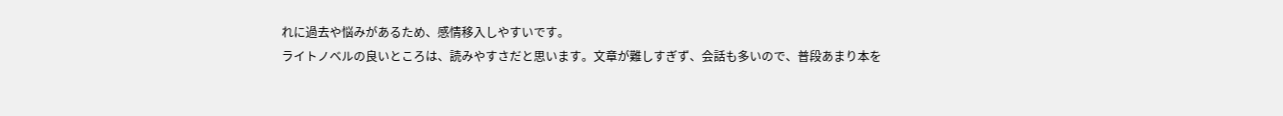れに過去や悩みがあるため、感情移入しやすいです。
ライトノベルの良いところは、読みやすさだと思います。文章が難しすぎず、会話も多いので、普段あまり本を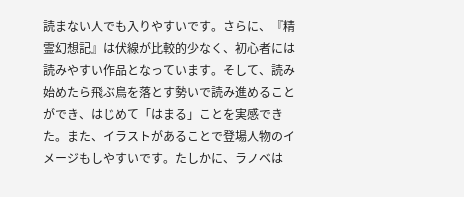読まない人でも入りやすいです。さらに、『精霊幻想記』は伏線が比較的少なく、初心者には読みやすい作品となっています。そして、読み始めたら飛ぶ鳥を落とす勢いで読み進めることができ、はじめて「はまる」ことを実感できた。また、イラストがあることで登場人物のイメージもしやすいです。たしかに、ラノベは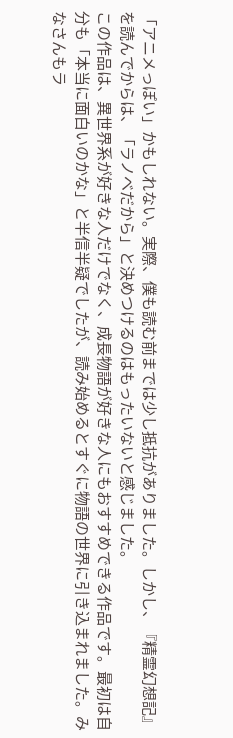「アニメっぽい」かもしれない。実際、僕も読む前までは少し抵抗がありました。しかし、『精霊幻想記』を読んでからは、「ラノベだから」と決めつけるのはもったいないと感じました。
この作品は、異世界系が好きな人だけでなく、成長物語が好きな人にもおすすめできる作品です。最初は自分も「本当に面白いのかな」と半信半疑でしたが、読み始めるとすぐに物語の世界に引き込まれました。みなさんもラ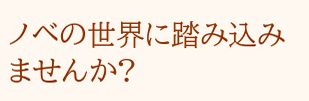ノベの世界に踏み込みませんか?